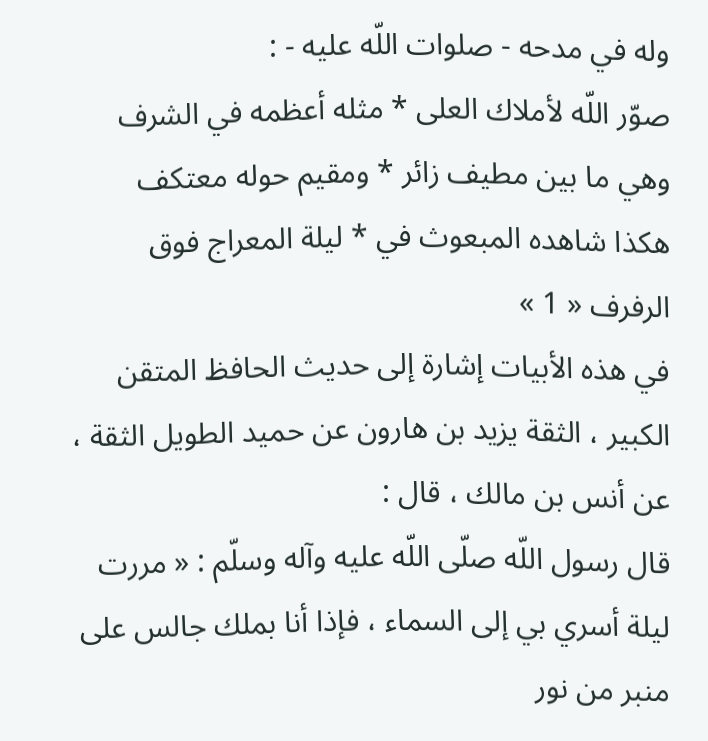وله في مدحه - صلوات اللّه عليه - :
صوّر اللّه لأملاك العلى * مثله أعظمه في الشرف
وهي ما بين مطيف زائر * ومقيم حوله معتكف
هكذا شاهده المبعوث في * ليلة المعراج فوق الرفرف « 1 »
في هذه الأبيات إشارة إلى حديث الحافظ المتقن الكبير ، الثقة يزيد بن هارون عن حميد الطويل الثقة ، عن أنس بن مالك ، قال :
قال رسول اللّه صلّى اللّه عليه وآله وسلّم : « مررت ليلة أسري بي إلى السماء ، فإذا أنا بملك جالس على منبر من نور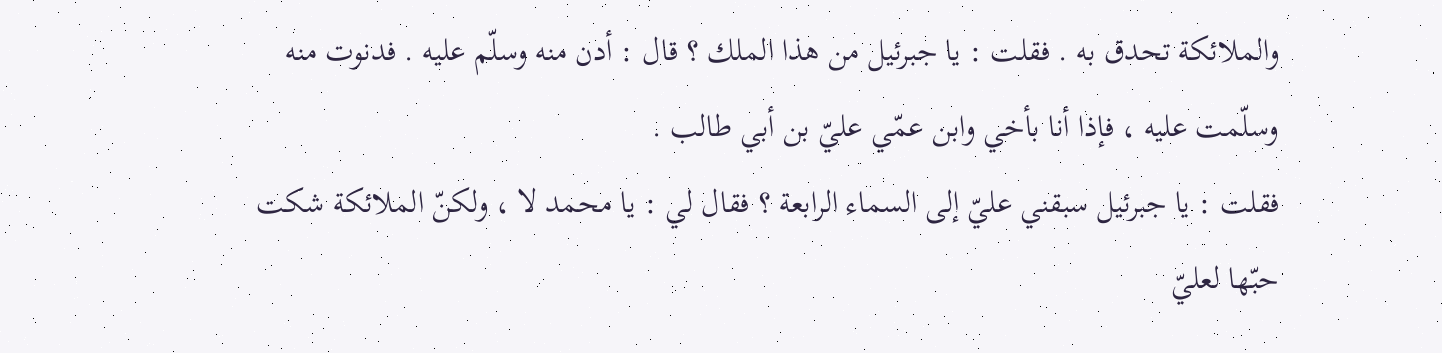والملائكة تحدق به . فقلت : يا جبرئيل من هذا الملك ؟ قال : أدن منه وسلّم عليه . فدنوت منه وسلّمت عليه ، فإذا أنا بأخي وابن عمّي عليّ بن أبي طالب .
فقلت : يا جبرئيل سبقني عليّ إلى السماء الرابعة ؟ فقال لي : يا محمد لا ، ولكنّ الملائكة شكت حبّها لعليّ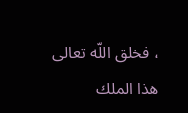، فخلق اللّه تعالى هذا الملك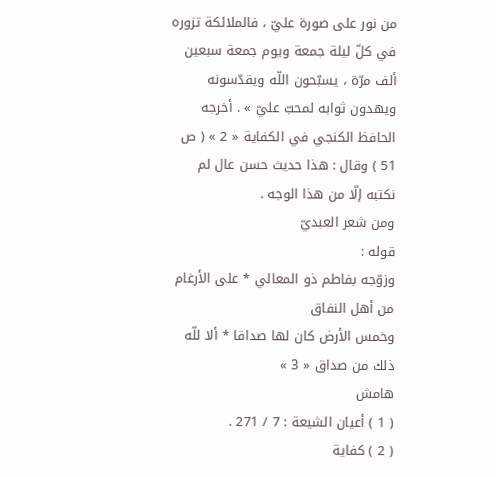من نور على صورة عليّ ، فالملائكة تزوره في كلّ ليلة جمعة ويوم جمعة سبعين ألف مرّة ، يسبّحون اللّه ويقدّسونه ويهدون ثوابه لمحبّ عليّ » . أخرجه الحافظ الكنجي في الكفاية « 2 » ( ص 51 ) وقال : هذا حديث حسن عال لم نكتبه إلّا من هذا الوجه .
ومن شعر العبديّ
قوله :
وزوّجه بفاطم ذو المعالي * على الأرغام من أهل النفاق
وخمس الأرض كان لها صداقا * ألا للّه ذلك من صداق « 3 »
هامش
( 1 ) أعيان الشيعة : 7 / 271 .
( 2 ) كفاية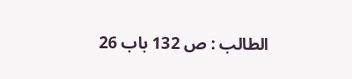الطالب : ص 132 باب 26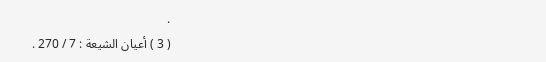.
( 3 ) أعيان الشيعة : 7 / 270 .